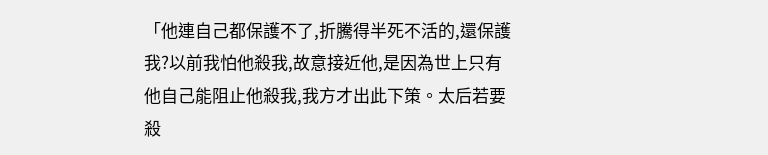「他連自己都保護不了,折騰得半死不活的,還保護我?以前我怕他殺我,故意接近他,是因為世上只有他自己能阻止他殺我,我方才出此下策。太后若要殺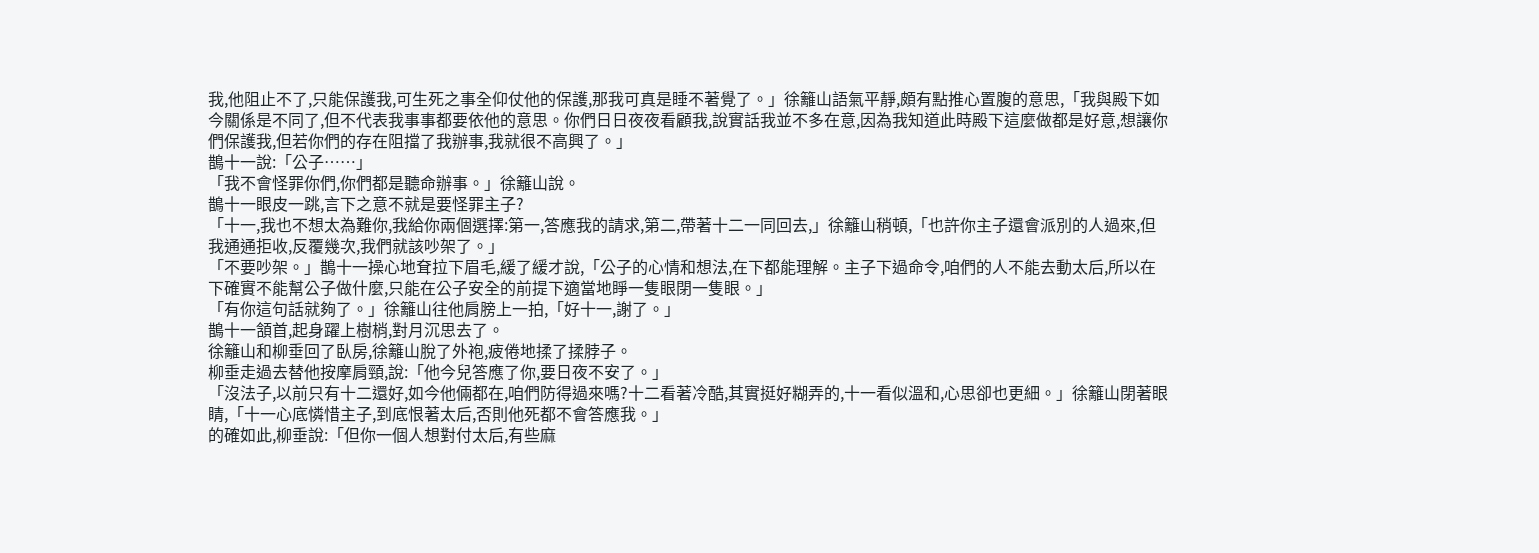我,他阻止不了,只能保護我,可生死之事全仰仗他的保護,那我可真是睡不著覺了。」徐籬山語氣平靜,頗有點推心置腹的意思,「我與殿下如今關係是不同了,但不代表我事事都要依他的意思。你們日日夜夜看顧我,說實話我並不多在意,因為我知道此時殿下這麼做都是好意,想讓你們保護我,但若你們的存在阻擋了我辦事,我就很不高興了。」
鵲十一說:「公子……」
「我不會怪罪你們,你們都是聽命辦事。」徐籬山說。
鵲十一眼皮一跳,言下之意不就是要怪罪主子?
「十一,我也不想太為難你,我給你兩個選擇:第一,答應我的請求,第二,帶著十二一同回去,」徐籬山稍頓,「也許你主子還會派別的人過來,但我通通拒收,反覆幾次,我們就該吵架了。」
「不要吵架。」鵲十一操心地耷拉下眉毛,緩了緩才說,「公子的心情和想法,在下都能理解。主子下過命令,咱們的人不能去動太后,所以在下確實不能幫公子做什麼,只能在公子安全的前提下適當地睜一隻眼閉一隻眼。」
「有你這句話就夠了。」徐籬山往他肩膀上一拍,「好十一,謝了。」
鵲十一頷首,起身躍上樹梢,對月沉思去了。
徐籬山和柳垂回了臥房,徐籬山脫了外袍,疲倦地揉了揉脖子。
柳垂走過去替他按摩肩頸,說:「他今兒答應了你,要日夜不安了。」
「沒法子,以前只有十二還好,如今他倆都在,咱們防得過來嗎?十二看著冷酷,其實挺好糊弄的,十一看似溫和,心思卻也更細。」徐籬山閉著眼睛,「十一心底憐惜主子,到底恨著太后,否則他死都不會答應我。」
的確如此,柳垂說:「但你一個人想對付太后,有些麻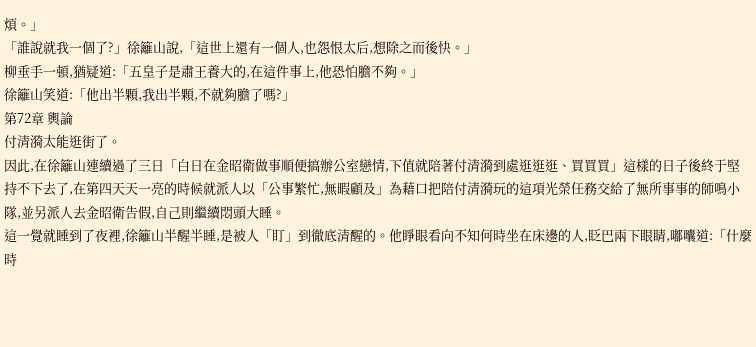煩。」
「誰說就我一個了?」徐籬山說,「這世上還有一個人,也怨恨太后,想除之而後快。」
柳垂手一頓,猶疑道:「五皇子是肅王養大的,在這件事上,他恐怕膽不夠。」
徐籬山笑道:「他出半顆,我出半顆,不就夠膽了嗎?」
第72章 輿論
付清漪太能逛街了。
因此,在徐籬山連續過了三日「白日在金昭衛做事順便搞辦公室戀情,下值就陪著付清漪到處逛逛逛、買買買」這樣的日子後終于堅持不下去了,在第四天天一亮的時候就派人以「公事繁忙,無暇顧及」為藉口把陪付清漪玩的這項光榮任務交給了無所事事的師鳴小隊,並另派人去金昭衛告假,自己則繼續悶頭大睡。
這一覺就睡到了夜裡,徐籬山半醒半睡,是被人「盯」到徹底清醒的。他睜眼看向不知何時坐在床邊的人,眨巴兩下眼睛,嘟囔道:「什麼時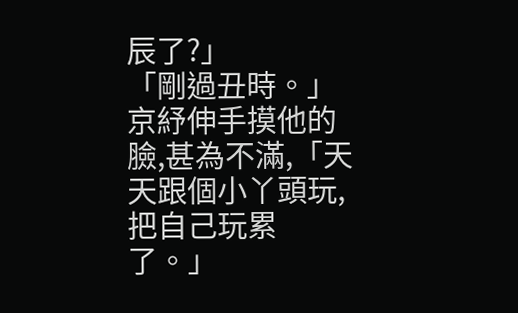辰了?」
「剛過丑時。」京紓伸手摸他的臉,甚為不滿,「天天跟個小丫頭玩,把自己玩累了。」